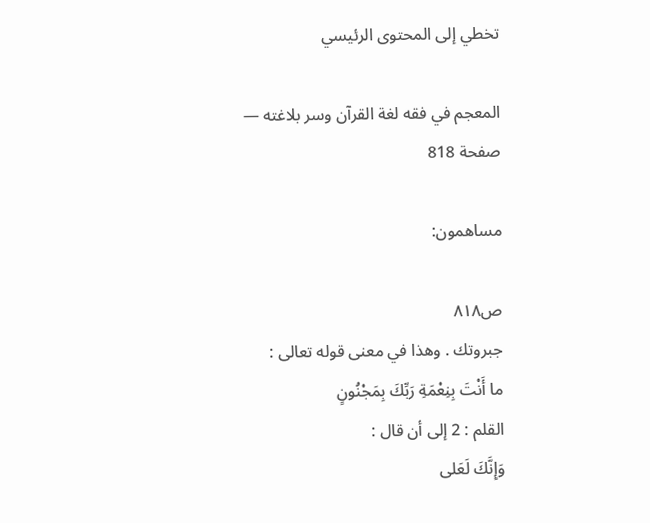تخطي إلى المحتوى الرئيسي

المعجم في فقه لغة القرآن وسر بلاغته — صفحة 818

مساهمون:

ص٨١٨
جبروتك . وهذا في معنى قوله تعالى :
ما أَنْتَ بِنِعْمَةِ رَبِّكَ بِمَجْنُونٍ
القلم : 2 إلى أن قال :
وَإِنَّكَ لَعَلى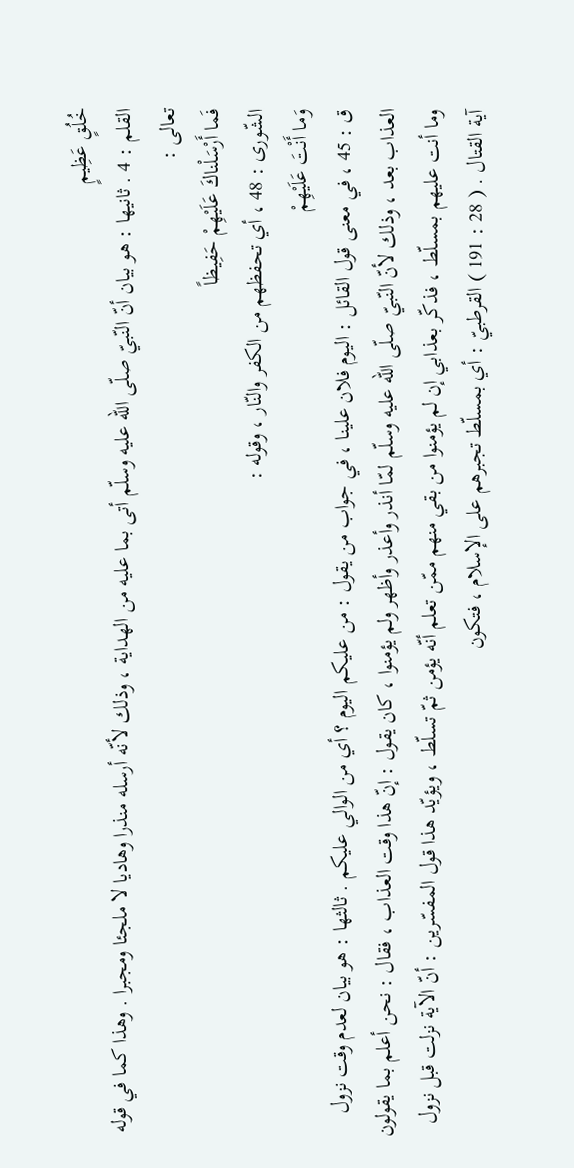خُلُقٍ عَظِيمٍ
القلم : 4 . ثانيها : هو بيان أنّ النّبيّ صلّى اللّه عليه وسلّم أتى بما عليه من الهداية ، وذلك لأنّه أرسله منذرا وهاديا لا ملجئا ومجبرا . وهذا كما في قوله تعالى :
فَما أَرْسَلْناكَ عَلَيْهِمْ حَفِيظاً
الشّورى : 48 ، أي تحفظهم من الكفر والنّار ، وقوله :
وَما أَنْتَ عَلَيْهِمْ
ق : 45 ، في معنى قول القائل : اليوم فلان علينا ، في جواب من يقول : من عليكم اليوم ؟ أي من الوالي عليكم . ثالثها : هو بيان لعدم وقت نزول العذاب بعد ، وذلك لأنّ النّبيّ صلّى اللّه عليه وسلّم لمّا أنذر وأعذر وأظهر ولم يؤمنوا ، كان يقول : إنّ هذا وقت العذاب ، فقال : نحن أعلم بما يقولون وما أنت عليهم بمسلّط ، فذكّر بعذابي إن لم يؤمنوا من بقي منهم ممّن تعلم أنّه يؤمن ثمّ تسلّط ، ويؤيّد هذا قول المفسّرين : أنّ الآية نزلت قبل نزول آية القتال . ( 28 : 191 ) القرطبيّ : أي بمسلّط تجبرهم على الإسلام ، فتكون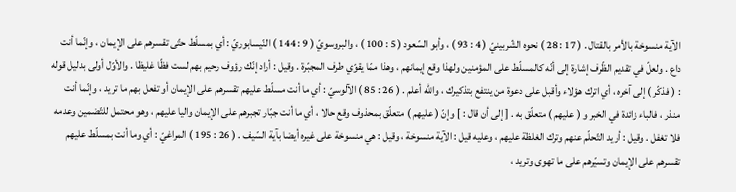الآية منسوخة بالأمر بالقتال . ( 17 : 28 ) نحوه الشّربينيّ ( 4 : 93 ) ، وأبو السّعود ( 5 : 100 ) ، والبروسويّ ( 9 : 144 ) النّيسابوريّ : أي بمسلّط حتّى تقسرهم على الإيمان ، وإنّما أنت داع . ولعلّ في تقديم الظّرف إشارة إلى أنّه كالمسلّط على المؤمنين ولهذا وقع إيمانهم ، وهذا ممّا يقوّي طرف المجبّرة . وقيل : أراد إنّك رؤوف رحيم بهم لست فظّا غليظا . والأوّل أولى بدليل قوله : ( فذكّر ) إلى آخره ، أي اترك هؤلاء وأقبل على دعوة من ينتفع بتذكيرك ، واللّه أعلم . ( 26 : 85 ) الآلوسيّ : أي ما أنت مسلّط عليهم تقسرهم على الإيمان أو تفعل بهم ما تريد ، وإنّما أنت منذر ، فالباء زائدة في الخبر و ( عليهم ) متعلّق به . [ إلى أن قال : ] وإنّ ( عليهم ) متعلّق بمحذوف وقع حالا ، أي ما أنت جبّار تجبرهم على الإيمان واليا عليهم ، وهو محتمل للتّضمين وعدمه فلا تغفل . وقيل : أريد التّحلّم عنهم وترك الغلظة عليهم ، وعليه قيل : الآية منسوخة ، وقيل : هي منسوخة على غيره أيضا بآية السّيف . ( 26 : 195 ) المراغيّ : أي وما أنت بمسلّط عليهم تقسرهم على الإيمان وتسيّرهم على ما تهوى وتريد ،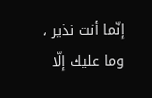إنّما أنت نذير ، وما عليك إلّا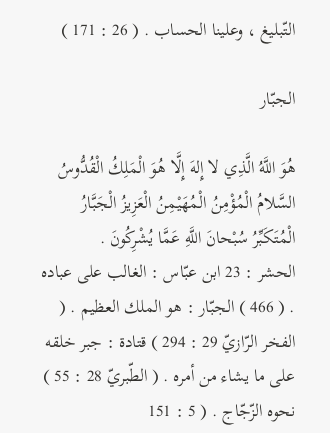التّبليغ ، وعلينا الحساب . ( 26 : 171 )

الجبّار

هُوَ اللَّهُ الَّذِي لا إِلهَ إِلَّا هُوَ الْمَلِكُ الْقُدُّوسُ السَّلامُ الْمُؤْمِنُ الْمُهَيْمِنُ الْعَزِيزُ الْجَبَّارُ الْمُتَكَبِّرُ سُبْحانَ اللَّهِ عَمَّا يُشْرِكُونَ .
الحشر : 23 ابن عبّاس : الغالب على عباده . ( 466 ) الجبّار : هو الملك العظيم . ( الفخر الرّازيّ 29 : 294 ) قتادة : جبر خلقه على ما يشاء من أمره . ( الطّبريّ 28 : 55 ) نحوه الزّجّاج . ( 5 : 151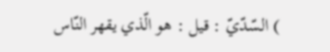) السّدّيّ : قيل : هو الّذي يقهر النّاس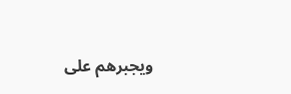ويجبرهم على